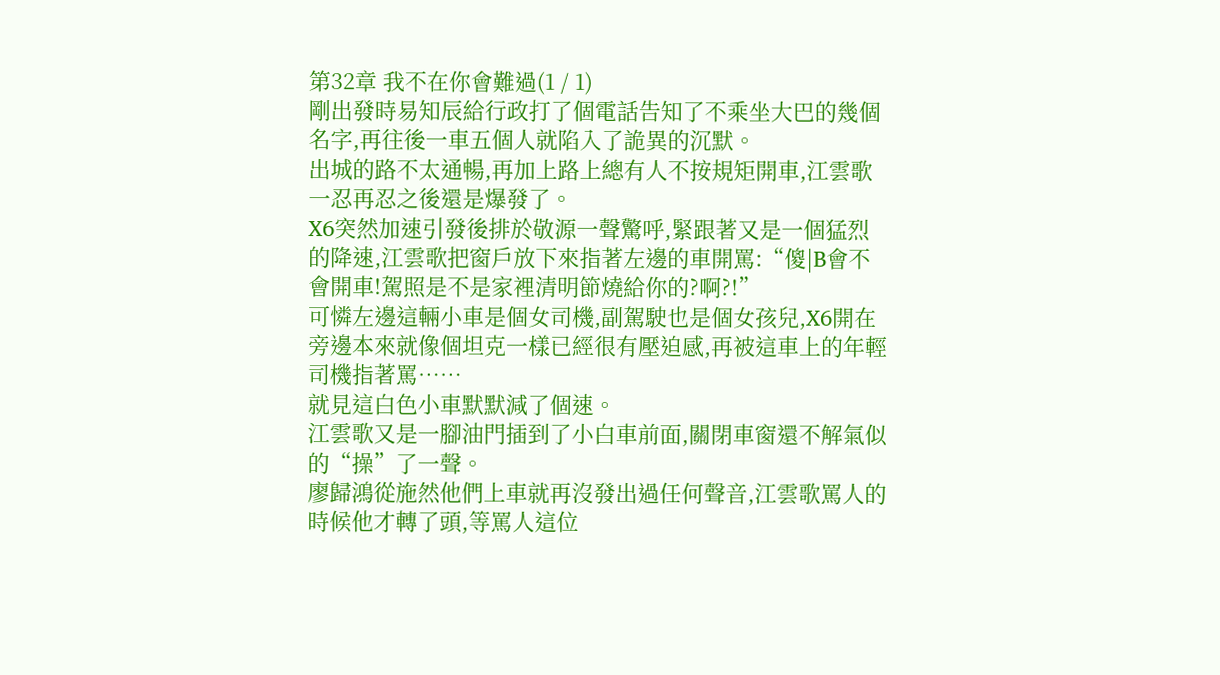第32章 我不在你會難過(1 / 1)
剛出發時易知辰給行政打了個電話告知了不乘坐大巴的幾個名字,再往後一車五個人就陷入了詭異的沉默。
出城的路不太通暢,再加上路上總有人不按規矩開車,江雲歌一忍再忍之後還是爆發了。
X6突然加速引發後排於敬源一聲驚呼,緊跟著又是一個猛烈的降速,江雲歌把窗戶放下來指著左邊的車開罵:“傻|B會不會開車!駕照是不是家裡清明節燒給你的?啊?!”
可憐左邊這輛小車是個女司機,副駕駛也是個女孩兒,X6開在旁邊本來就像個坦克一樣已經很有壓迫感,再被這車上的年輕司機指著罵……
就見這白色小車默默減了個速。
江雲歌又是一腳油門插到了小白車前面,關閉車窗還不解氣似的“操”了一聲。
廖歸鴻從施然他們上車就再沒發出過任何聲音,江雲歌罵人的時候他才轉了頭,等罵人這位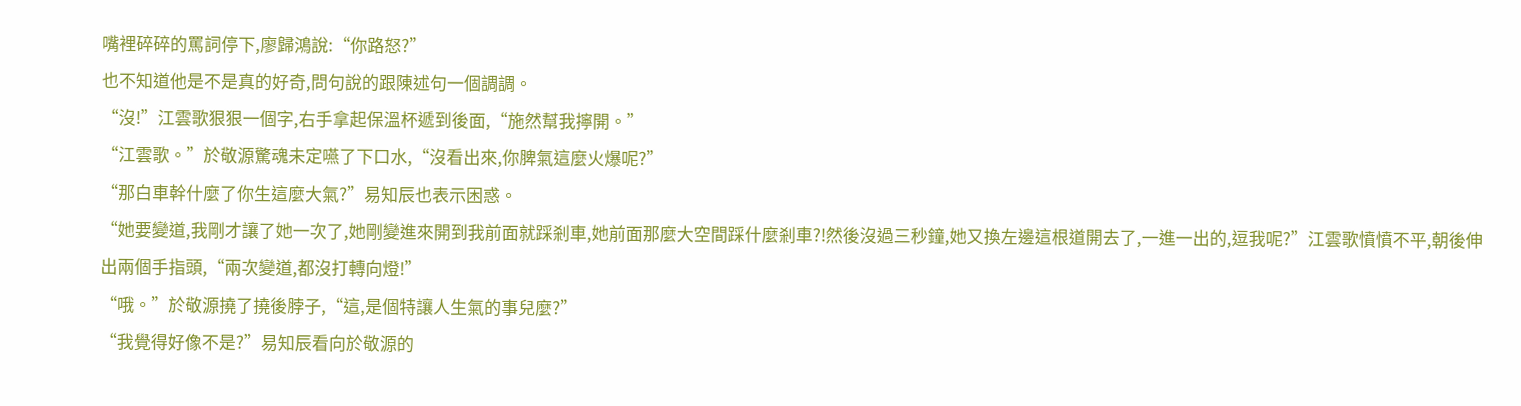嘴裡碎碎的罵詞停下,廖歸鴻說:“你路怒?”
也不知道他是不是真的好奇,問句說的跟陳述句一個調調。
“沒!”江雲歌狠狠一個字,右手拿起保溫杯遞到後面,“施然幫我擰開。”
“江雲歌。”於敬源驚魂未定嚥了下口水,“沒看出來,你脾氣這麼火爆呢?”
“那白車幹什麼了你生這麼大氣?”易知辰也表示困惑。
“她要變道,我剛才讓了她一次了,她剛變進來開到我前面就踩剎車,她前面那麼大空間踩什麼剎車?!然後沒過三秒鐘,她又換左邊這根道開去了,一進一出的,逗我呢?”江雲歌憤憤不平,朝後伸出兩個手指頭,“兩次變道,都沒打轉向燈!”
“哦。”於敬源撓了撓後脖子,“這,是個特讓人生氣的事兒麼?”
“我覺得好像不是?”易知辰看向於敬源的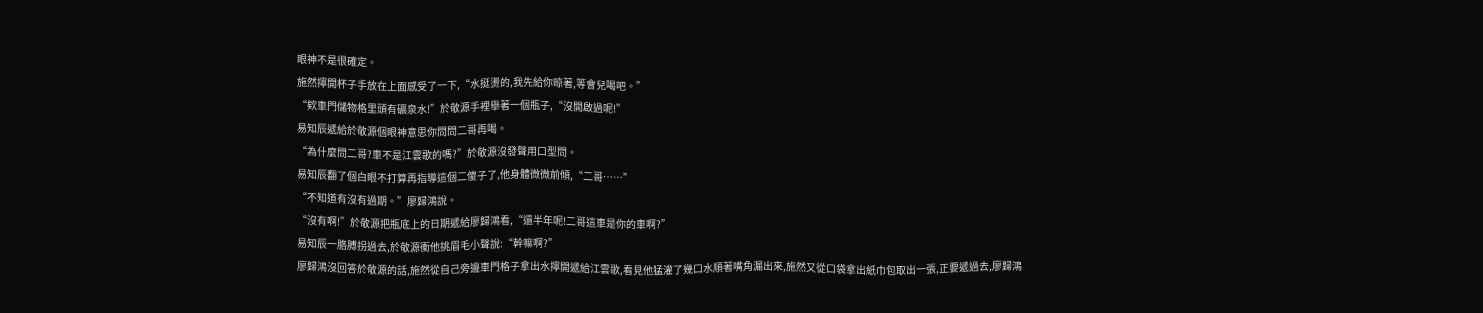眼神不是很確定。
施然擰開杯子手放在上面感受了一下,“水挺燙的,我先給你晾著,等會兒喝吧。”
“欸車門儲物格里頭有礦泉水!”於敬源手裡舉著一個瓶子,“沒開啟過呢!”
易知辰遞給於敬源個眼神意思你問問二哥再喝。
“為什麼問二哥?車不是江雲歌的嗎?”於敬源沒發聲用口型問。
易知辰翻了個白眼不打算再指導這個二傻子了,他身體微微前傾,“二哥……”
“不知道有沒有過期。”廖歸鴻說。
“沒有啊!”於敬源把瓶底上的日期遞給廖歸鴻看,“還半年呢!二哥這車是你的車啊?”
易知辰一胳膊拐過去,於敬源衝他挑眉毛小聲說:“幹嘛啊?”
廖歸鴻沒回答於敬源的話,施然從自己旁邊車門格子拿出水擰開遞給江雲歌,看見他猛灌了幾口水順著嘴角漏出來,施然又從口袋拿出紙巾包取出一張,正要遞過去,廖歸鴻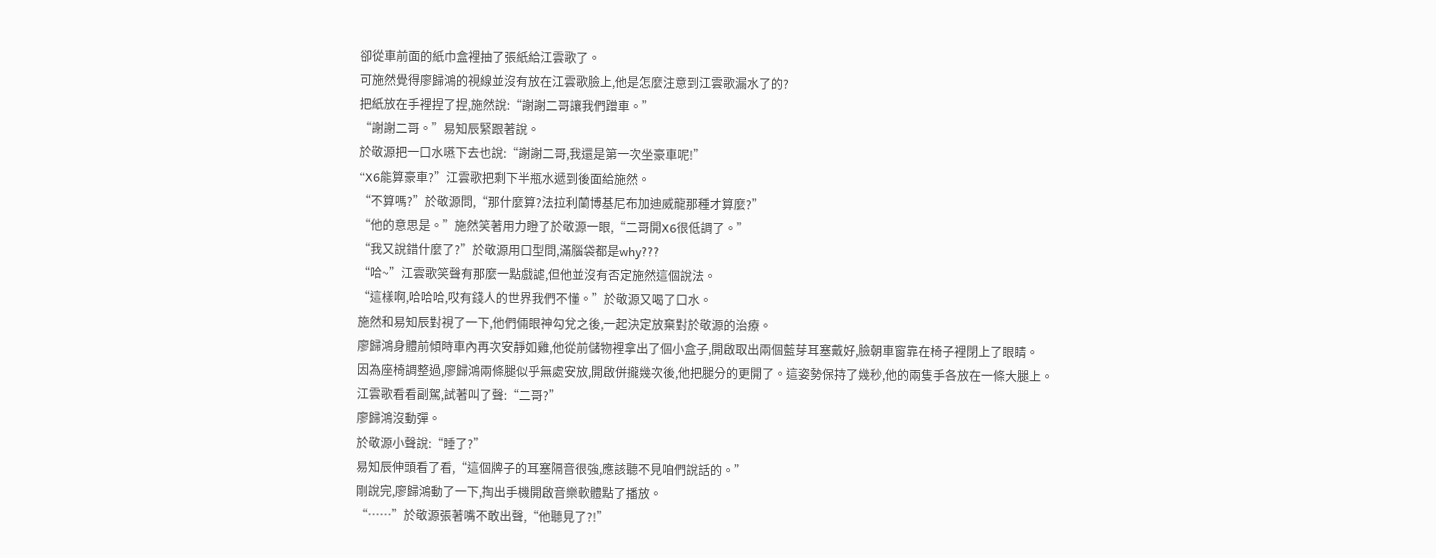卻從車前面的紙巾盒裡抽了張紙給江雲歌了。
可施然覺得廖歸鴻的視線並沒有放在江雲歌臉上,他是怎麼注意到江雲歌漏水了的?
把紙放在手裡捏了捏,施然說:“謝謝二哥讓我們蹭車。”
“謝謝二哥。”易知辰緊跟著說。
於敬源把一口水嚥下去也說:“謝謝二哥,我還是第一次坐豪車呢!”
“X6能算豪車?”江雲歌把剩下半瓶水遞到後面給施然。
“不算嗎?”於敬源問,“那什麼算?法拉利蘭博基尼布加迪威龍那種才算麼?”
“他的意思是。”施然笑著用力瞪了於敬源一眼,“二哥開X6很低調了。”
“我又說錯什麼了?”於敬源用口型問,滿腦袋都是why???
“哈~”江雲歌笑聲有那麼一點戲謔,但他並沒有否定施然這個說法。
“這樣啊,哈哈哈,哎有錢人的世界我們不懂。”於敬源又喝了口水。
施然和易知辰對視了一下,他們倆眼神勾兌之後,一起決定放棄對於敬源的治療。
廖歸鴻身體前傾時車內再次安靜如雞,他從前儲物裡拿出了個小盒子,開啟取出兩個藍芽耳塞戴好,臉朝車窗靠在椅子裡閉上了眼睛。
因為座椅調整過,廖歸鴻兩條腿似乎無處安放,開啟併攏幾次後,他把腿分的更開了。這姿勢保持了幾秒,他的兩隻手各放在一條大腿上。
江雲歌看看副駕,試著叫了聲:“二哥?”
廖歸鴻沒動彈。
於敬源小聲說:“睡了?”
易知辰伸頭看了看,“這個牌子的耳塞隔音很強,應該聽不見咱們說話的。”
剛說完,廖歸鴻動了一下,掏出手機開啟音樂軟體點了播放。
“……”於敬源張著嘴不敢出聲,“他聽見了?!”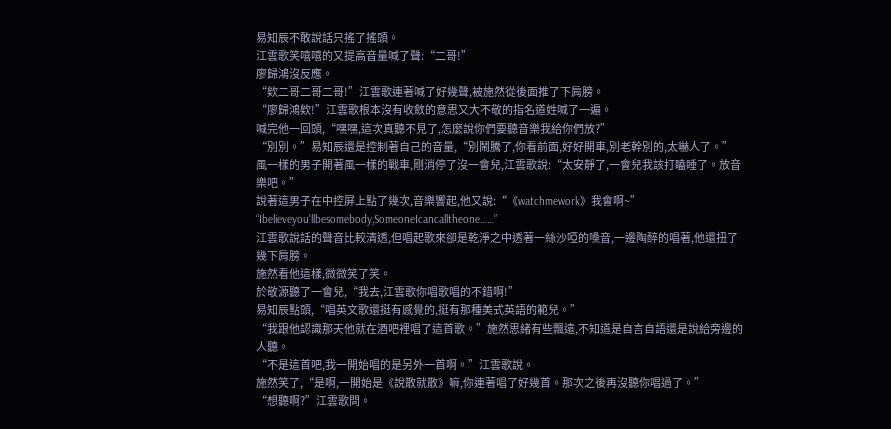易知辰不敢說話只搖了搖頭。
江雲歌笑嘻嘻的又提高音量喊了聲:“二哥!”
廖歸鴻沒反應。
“欸二哥二哥二哥!”江雲歌連著喊了好幾聲,被施然從後面推了下肩膀。
“廖歸鴻欸!”江雲歌根本沒有收斂的意思又大不敬的指名道姓喊了一遍。
喊完他一回頭,“嘿嘿,這次真聽不見了,怎麼說你們要聽音樂我給你們放?”
“別別。”易知辰還是控制著自己的音量,“別鬧騰了,你看前面,好好開車,別老幹別的,太嚇人了。”
風一樣的男子開著風一樣的戰車,剛消停了沒一會兒,江雲歌說:“太安靜了,一會兒我該打瞌睡了。放音樂吧。”
說著這男子在中控屏上點了幾次,音樂響起,他又說:“《watchmework》我會啊~”
“Ibelieveyou'llbesomebody,SomeoneIcancalltheone……”
江雲歌說話的聲音比較清透,但唱起歌來卻是乾淨之中透著一絲沙啞的嗓音,一邊陶醉的唱著,他還扭了幾下肩膀。
施然看他這樣,微微笑了笑。
於敬源聽了一會兒,“我去,江雲歌你唱歌唱的不錯啊!”
易知辰點頭,“唱英文歌還挺有感覺的,挺有那種美式英語的範兒。”
“我跟他認識那天他就在酒吧裡唱了這首歌。”施然思緒有些飄遠,不知道是自言自語還是說給旁邊的人聽。
“不是這首吧,我一開始唱的是另外一首啊。”江雲歌說。
施然笑了,“是啊,一開始是《說散就散》嘛,你連著唱了好幾首。那次之後再沒聽你唱過了。”
“想聽啊?”江雲歌問。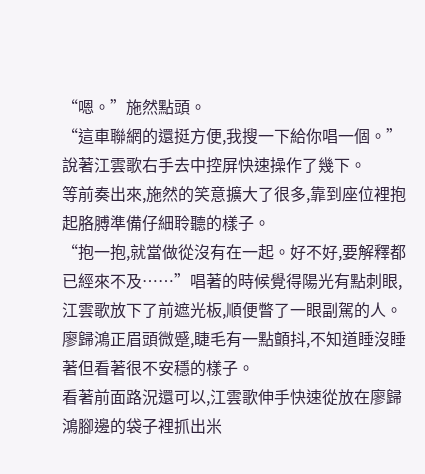“嗯。”施然點頭。
“這車聯網的還挺方便,我搜一下給你唱一個。”說著江雲歌右手去中控屏快速操作了幾下。
等前奏出來,施然的笑意擴大了很多,靠到座位裡抱起胳膊準備仔細聆聽的樣子。
“抱一抱,就當做從沒有在一起。好不好,要解釋都已經來不及……”唱著的時候覺得陽光有點刺眼,江雲歌放下了前遮光板,順便瞥了一眼副駕的人。
廖歸鴻正眉頭微蹙,睫毛有一點顫抖,不知道睡沒睡著但看著很不安穩的樣子。
看著前面路況還可以,江雲歌伸手快速從放在廖歸鴻腳邊的袋子裡抓出米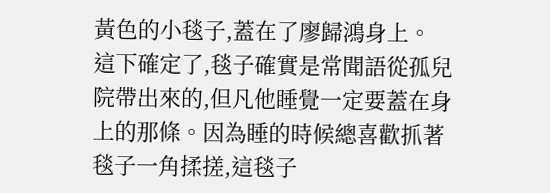黃色的小毯子,蓋在了廖歸鴻身上。
這下確定了,毯子確實是常聞語從孤兒院帶出來的,但凡他睡覺一定要蓋在身上的那條。因為睡的時候總喜歡抓著毯子一角揉搓,這毯子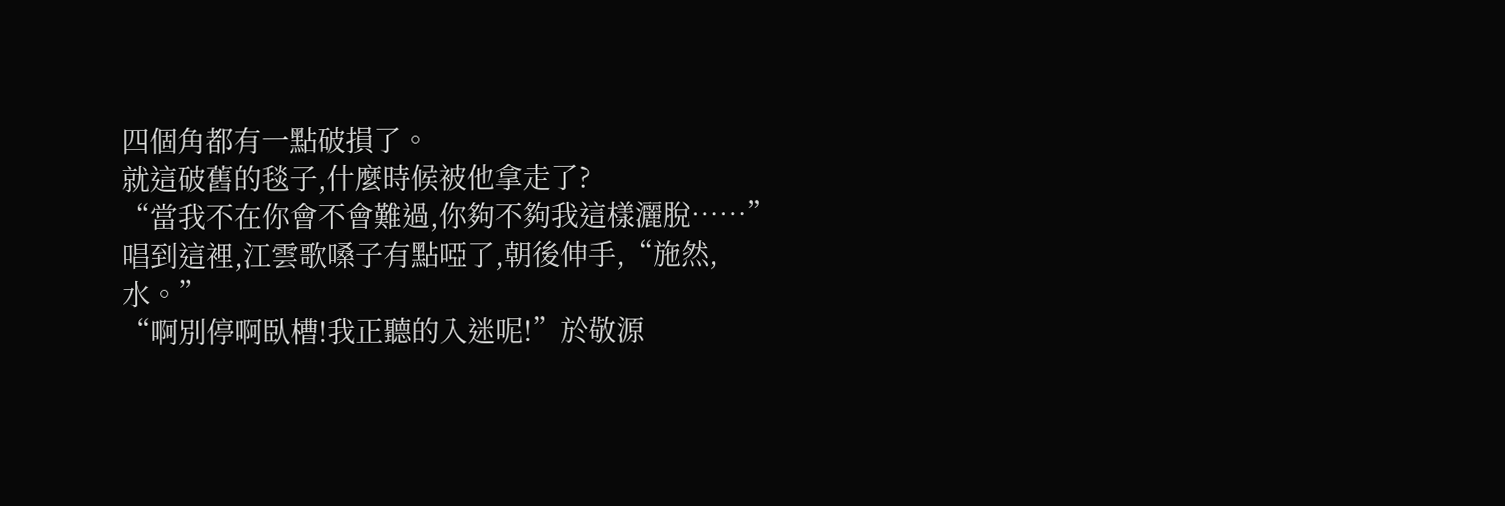四個角都有一點破損了。
就這破舊的毯子,什麼時候被他拿走了?
“當我不在你會不會難過,你夠不夠我這樣灑脫……”
唱到這裡,江雲歌嗓子有點啞了,朝後伸手,“施然,水。”
“啊別停啊臥槽!我正聽的入迷呢!”於敬源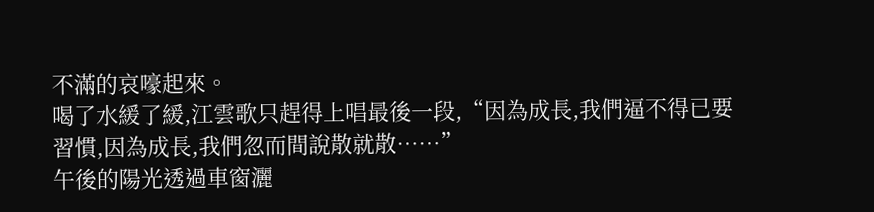不滿的哀嚎起來。
喝了水緩了緩,江雲歌只趕得上唱最後一段,“因為成長,我們逼不得已要習慣,因為成長,我們忽而間說散就散……”
午後的陽光透過車窗灑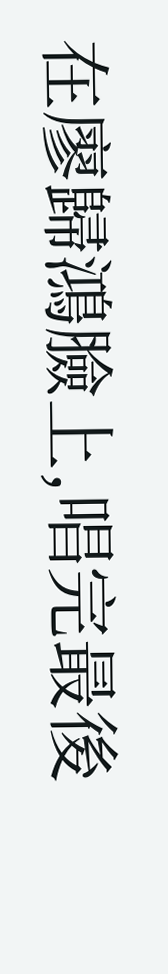在廖歸鴻臉上,唱完最後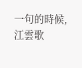一句的時候,江雲歌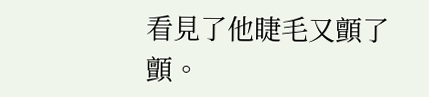看見了他睫毛又顫了顫。